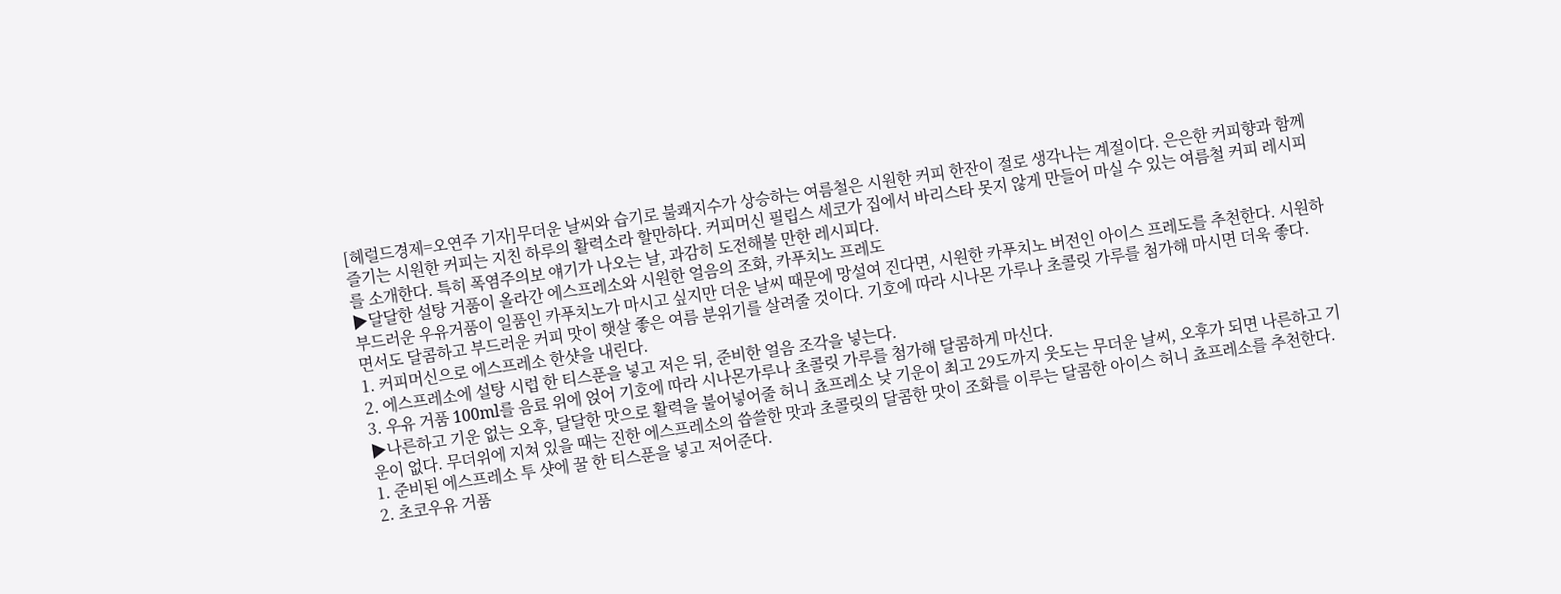[헤럴드경제=오연주 기자]무더운 날씨와 습기로 불쾌지수가 상승하는 여름철은 시원한 커피 한잔이 절로 생각나는 계절이다. 은은한 커피향과 함께 즐기는 시원한 커피는 지친 하루의 활력소라 할만하다. 커피머신 필립스 세코가 집에서 바리스타 못지 않게 만들어 마실 수 있는 여름철 커피 레시피를 소개한다. 특히 폭염주의보 얘기가 나오는 날, 과감히 도전해볼 만한 레시피다.
▶달달한 설탕 거품이 올라간 에스프레소와 시원한 얼음의 조화, 카푸치노 프레도
부드러운 우유거품이 일품인 카푸치노가 마시고 싶지만 더운 날씨 때문에 망설여 진다면, 시원한 카푸치노 버전인 아이스 프레도를 추천한다. 시원하면서도 달콤하고 부드러운 커피 맛이 햇살 좋은 여름 분위기를 살려줄 것이다. 기호에 따라 시나몬 가루나 초콜릿 가루를 첨가해 마시면 더욱 좋다.
1. 커피머신으로 에스프레소 한샷을 내린다.
2. 에스프레소에 설탕 시럽 한 티스푼을 넣고 저은 뒤, 준비한 얼음 조각을 넣는다.
3. 우유 거품 100ml를 음료 위에 얹어 기호에 따라 시나몬가루나 초콜릿 가루를 첨가해 달콤하게 마신다.
▶나른하고 기운 없는 오후, 달달한 맛으로 활력을 불어넣어줄 허니 쵸프레소 낮 기운이 최고 29도까지 웃도는 무더운 날씨, 오후가 되면 나른하고 기운이 없다. 무더위에 지쳐 있을 때는 진한 에스프레소의 씁쓸한 맛과 초콜릿의 달콤한 맛이 조화를 이루는 달콤한 아이스 허니 쵸프레소를 추천한다.
1. 준비된 에스프레소 투 샷에 꿀 한 티스푼을 넣고 저어준다.
2. 초코우유 거품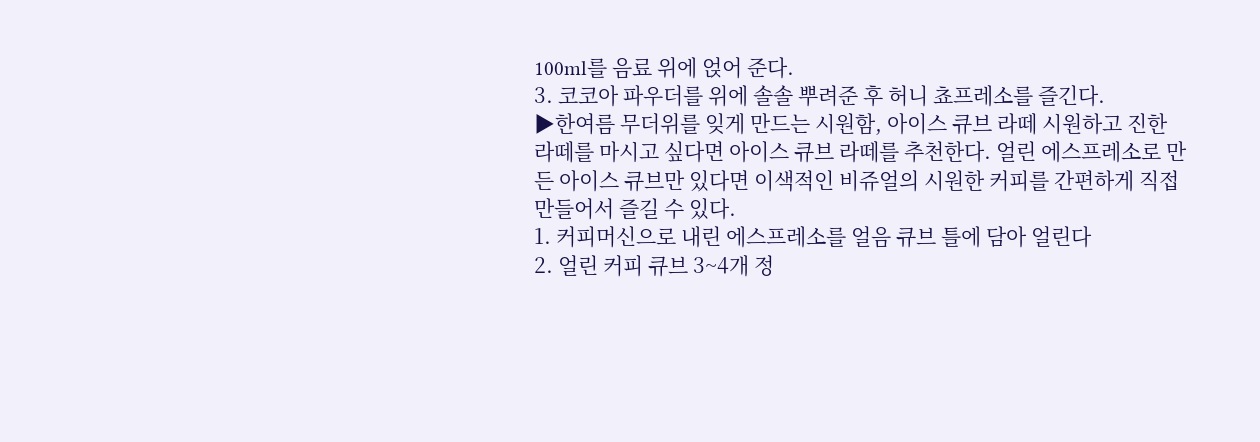100ml를 음료 위에 얹어 준다.
3. 코코아 파우더를 위에 솔솔 뿌려준 후 허니 쵸프레소를 즐긴다.
▶한여름 무더위를 잊게 만드는 시원함, 아이스 큐브 라떼 시원하고 진한 라떼를 마시고 싶다면 아이스 큐브 라떼를 추천한다. 얼린 에스프레소로 만든 아이스 큐브만 있다면 이색적인 비쥬얼의 시원한 커피를 간편하게 직접 만들어서 즐길 수 있다.
1. 커피머신으로 내린 에스프레소를 얼음 큐브 틀에 담아 얼린다
2. 얼린 커피 큐브 3~4개 정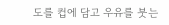도를 컵에 담고 우유를 붓는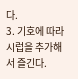다.
3. 기호에 따라 시럽을 추가해서 즐긴다.